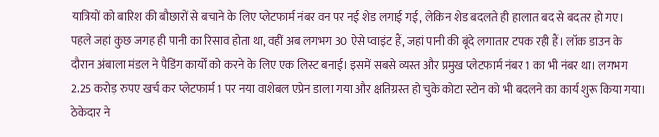यात्रियों को बारिश की बौछारों से बचाने के लिए प्लेटफार्म नंबर वन पर नई शेड लगाई गई, लेकिन शेड बदलते ही हालात बद से बदतर हो गए। पहले जहां कुछ जगह ही पानी का रिसाव होता था, वहीं अब लगभग 30 ऐसे प्वाइंट हैं, जहां पानी की बूंदे लगातार टपक रही हैं। लॉक डाउन के दौरान अंबाला मंडल ने पैडिंग कार्यों को करने के लिए एक लिस्ट बनाई। इसमें सबसे व्यस्त और प्रमुख प्लेटफार्म नंबर 1 का भी नंबर था। लगभग 2.25 करोड़ रुपए खर्च कर प्लेटफार्म 1 पर नया वाशेबल एप्रेन डाला गया और क्षतिग्रस्त हो चुके कोटा स्टोन को भी बदलने का कार्य शुरू किया गया। ठेकेदार ने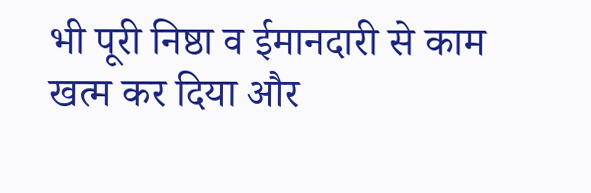भी पूरी निष्ठा व ईमानदारी से काम खत्म कर दिया और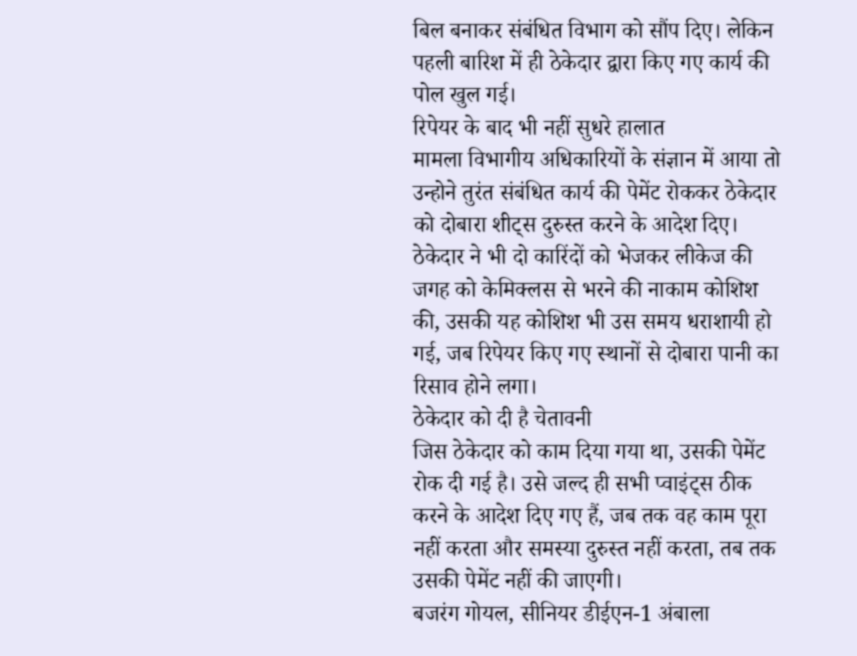बिल बनाकर संबंधित विभाग को सौंप दिए। लेकिन पहली बारिश में ही ठेकेदार द्वारा किए गए कार्य की पोल खुल गई।
रिपेयर के बाद भी नहीं सुधरे हालात
मामला विभागीय अधिकारियों के संज्ञान में आया तो उन्होने तुरंत संबंधित कार्य की पेमेंट रोककर ठेकेदार को दोबारा शीट्स दुरुस्त करने के आदेश दिए। ठेकेदार ने भी दो कारिंदों को भेजकर लीकेज की जगह को केमिक्लस से भरने की नाकाम कोशिश की, उसकी यह कोशिश भी उस समय धराशायी हो गई, जब रिपेयर किए गए स्थानों से दोबारा पानी का रिसाव होने लगा।
ठेकेदार को दी है चेतावनी
जिस ठेकेदार को काम दिया गया था, उसकी पेमेंट रोक दी गई है। उसे जल्द ही सभी प्वाइंट्स ठीक करने के आदेश दिए गए हैं, जब तक वह काम पूरा नहीं करता और समस्या दुरुस्त नहीं करता, तब तक उसकी पेमेंट नहीं की जाएगी।
बजरंग गोयल, सीनियर डीईएन-1 अंबाला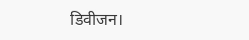डिवीजन।